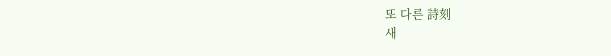또 다른 詩刻
새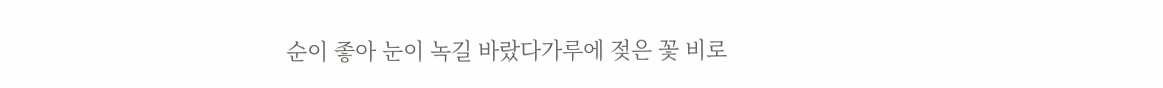순이 좋아 눈이 녹길 바랐다가루에 젖은 꽃 비로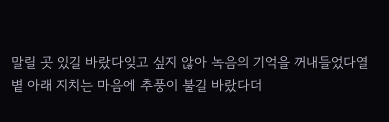말릴 곳 있길 바랐다잊고 싶지 않아 녹음의 기억을 꺼내들었다열볕 아래 지치는 마음에 추풍이 불길 바랐다더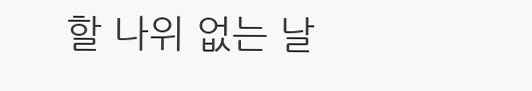할 나위 없는 날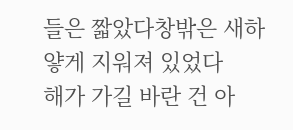들은 짧았다창밖은 새하얗게 지워져 있었다
해가 가길 바란 건 아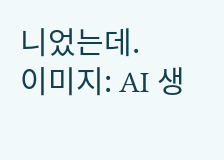니었는데.
이미지: AI 생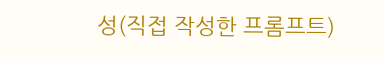성(직접 작성한 프롬프트)